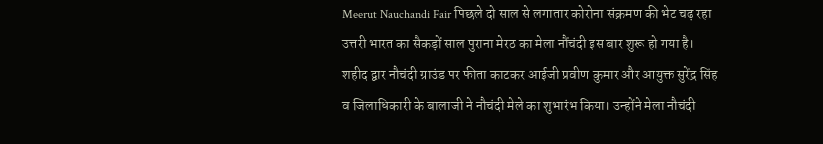Meerut Nauchandi Fair पिछले दो साल से लगातार कोरोना संक्रमण की भेट चढ़ रहा उत्तरी भारत का सैकड़ों साल पुराना मेरठ का मेला नौंचंदी इस बार शुरू हो गया है। शहीद द्वार नौचंदी ग्राउंड पर फीता काटकर आईजी प्रवीण कुमार और आयुक्त सुरेंद्र सिंह व जिलाधिकारी के बालाजी ने नौचंदी मेले का शुभारंभ किया। उन्होंने मेला नौचंदी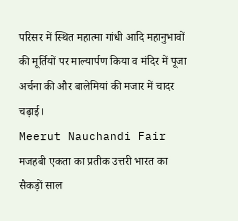परिसर में स्थित महात्मा गांधी आदि महानुभावों की मूर्तियों पर माल्यार्पण किया व मंदिर में पूजा अर्चना की और बालेमियां की मजार में चादर चढ़ाई।
Meerut Nauchandi Fair मजहबी एकता का प्रतीक उत्तरी भारत का सैकड़ों साल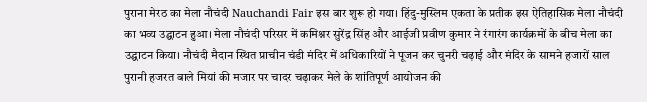पुराना मेरठ का मेला नौचंदी Nauchandi Fair इस बार शुरू हो गया। हिंदु-मुस्लिम एकता के प्रतीक इस ऐतिहासिक मेला नौचंदी का भव्य उद्घाटन हुआ। मेला नौचंदी परिसर में कमिश्नर सुरेंद्र सिंह और आईजी प्रवीण कुमार ने रंगारंग कार्यक्रमों के बीच मेला का उद्घाटन किया। नौचंदी मैदान स्थित प्राचीन चंडी मंदिर में अधिकारियों ने पूजन कर चुनरी चढ़ाई और मंदिर के सामने हजारों साल पुरानी हजरत बाले मियां की मजार पर चादर चढ़ाकर मेले के शांतिपूर्ण आयोजन की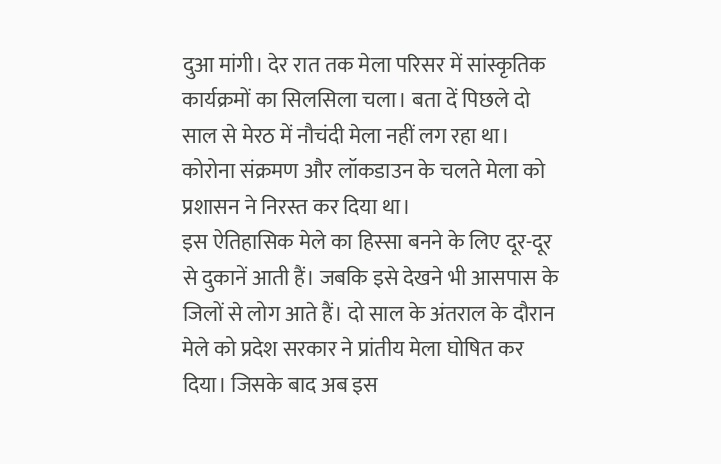दुआ मांगी। देर रात तक मेला परिसर में सांस्कृतिक कार्यक्रमों का सिलसिला चला। बता दें पिछले दो साल से मेरठ में नौचंदी मेला नहीं लग रहा था। कोरोना संक्रमण और लॉकडाउन के चलते मेला को प्रशासन ने निरस्त कर दिया था।
इस ऐतिहासिक मेले का हिस्सा बनने के लिए दूर-दूर से दुकानें आती हैं। जबकि इसे देखने भी आसपास के जिलों से लोग आते हैं। दो साल के अंतराल के दौरान मेले को प्रदेश सरकार ने प्रांतीय मेला घोषित कर दिया। जिसके बाद अब इस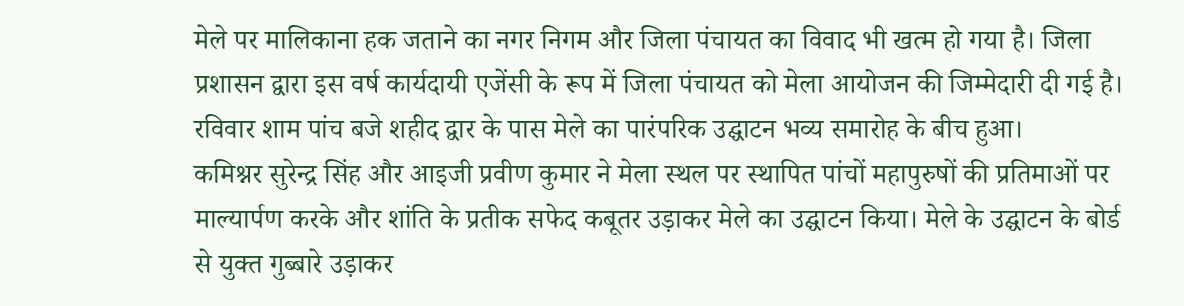मेले पर मालिकाना हक जताने का नगर निगम और जिला पंचायत का विवाद भी खत्म हो गया है। जिला प्रशासन द्वारा इस वर्ष कार्यदायी एजेंसी के रूप में जिला पंचायत को मेला आयोजन की जिम्मेदारी दी गई है। रविवार शाम पांच बजे शहीद द्वार के पास मेले का पारंपरिक उद्घाटन भव्य समारोह के बीच हुआ।
कमिश्नर सुरेन्द्र सिंह और आइजी प्रवीण कुमार ने मेला स्थल पर स्थापित पांचों महापुरुषों की प्रतिमाओं पर माल्यार्पण करके और शांति के प्रतीक सफेद कबूतर उड़ाकर मेले का उद्घाटन किया। मेले के उद्घाटन के बोर्ड से युक्त गुब्बारे उड़ाकर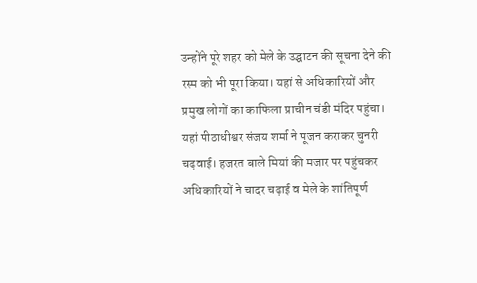उन्होंने पूरे शहर को मेले के उद्घाटन की सूचना देने की रस्म को भी पूरा किया। यहां से अधिकारियों और प्रमुख लोगों का काफिला प्राचीन चंडी मंदिर पहुंचा। यहां पीठाधीश्वर संजय शर्मा ने पूजन कराकर चुनरी चढ़वाई। हजरत बाले मियां की मजार पर पहुंचकर अधिकारियों ने चादर चढ़ाई व मेले के शांतिपूर्ण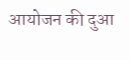आयोजन की दुआ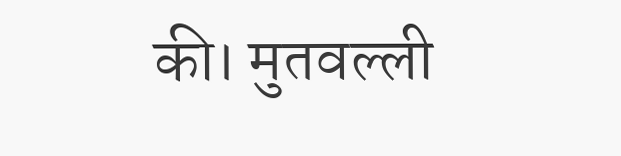की। मुतवल्ली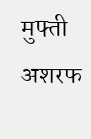मुफ्ती अशरफ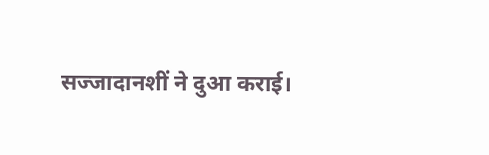सज्जादानशीं ने दुआ कराई।